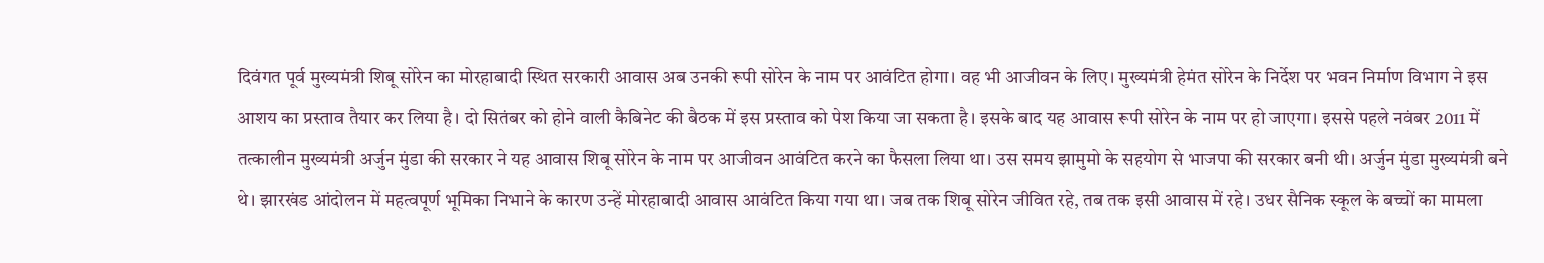दिवंगत पूर्व मुख्यमंत्री शिबू सोरेन का मोरहाबादी स्थित सरकारी आवास अब उनकी रूपी सोरेन के नाम पर आवंटित होगा। वह भी आजीवन के लिए। मुख्यमंत्री हेमंत सोरेन के निर्देश पर भवन निर्माण विभाग ने इस आशय का प्रस्ताव तैयार कर लिया है। दो सितंबर को होने वाली कैबिनेट की बैठक में इस प्रस्ताव को पेश किया जा सकता है। इसके बाद यह आवास रूपी सोरेन के नाम पर हो जाएगा। इससे पहले नवंबर 2011 में तत्कालीन मुख्यमंत्री अर्जुन मुंडा की सरकार ने यह आवास शिबू सोरेन के नाम पर आजीवन आवंटित करने का फैसला लिया था। उस समय झामुमो के सहयोग से भाजपा की सरकार बनी थी। अर्जुन मुंडा मुख्यमंत्री बने थे। झारखंड आंदोलन में महत्वपूर्ण भूमिका निभाने के कारण उन्हें मोरहाबादी आवास आवंटित किया गया था। जब तक शिबू सोरेन जीवित रहे, तब तक इसी आवास में रहे। उधर सैनिक स्कूल के बच्चों का मामला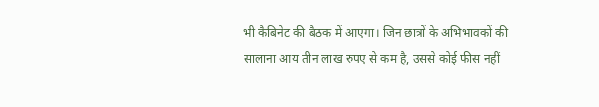भी कैबिनेट की बैठक में आएगा। जिन छात्रों के अभिभावकों की सालाना आय तीन लाख रुपए से कम है, उससे कोई फीस नहीं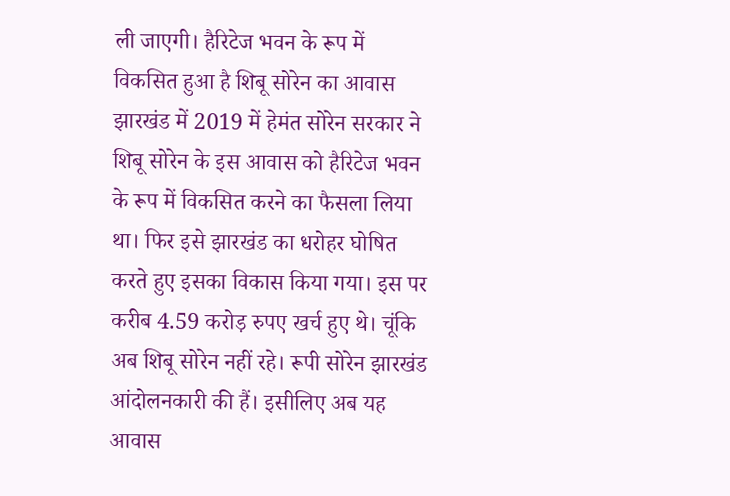ली जाएगी। हैरिटेज भवन के रूप में विकसित हुआ है शिबू सोरेन का आवास झारखंड में 2019 में हेमंत सोरेन सरकार ने शिबू सोरेन के इस आवास को हैरिटेज भवन के रूप में विकसित करने का फैसला लिया था। फिर इसे झारखंड का धरोहर घोषित करते हुए इसका विकास किया गया। इस पर करीब 4.59 करोड़ रुपए खर्च हुए थे। चूंकि अब शिबू सोरेन नहीं रहे। रूपी सोरेन झारखंड आंदोलनकारी की हैं। इसीलिए अब यह आवास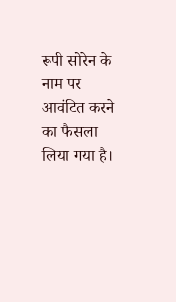रूपी सोरेन के नाम पर आवंटित करने का फैसला लिया गया है।